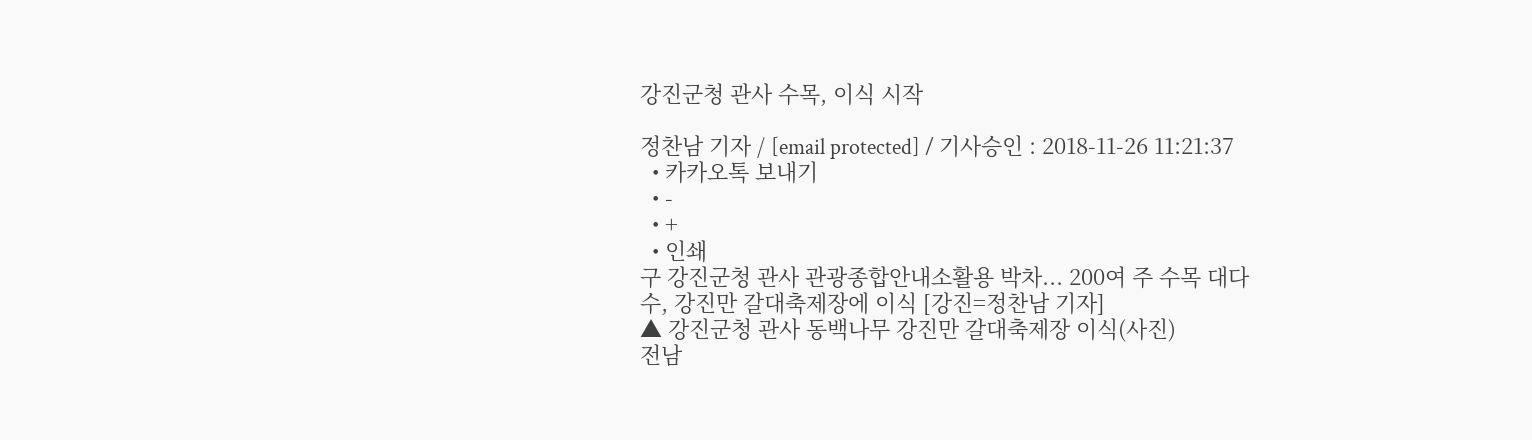강진군청 관사 수목, 이식 시작

정찬남 기자 / [email protected] / 기사승인 : 2018-11-26 11:21:37
  • 카카오톡 보내기
  • -
  • +
  • 인쇄
구 강진군청 관사 관광종합안내소활용 박차... 200여 주 수목 대다수, 강진만 갈대축제장에 이식 [강진=정찬남 기자]
▲ 강진군청 관사 동백나무 강진만 갈대축제장 이식(사진)
전남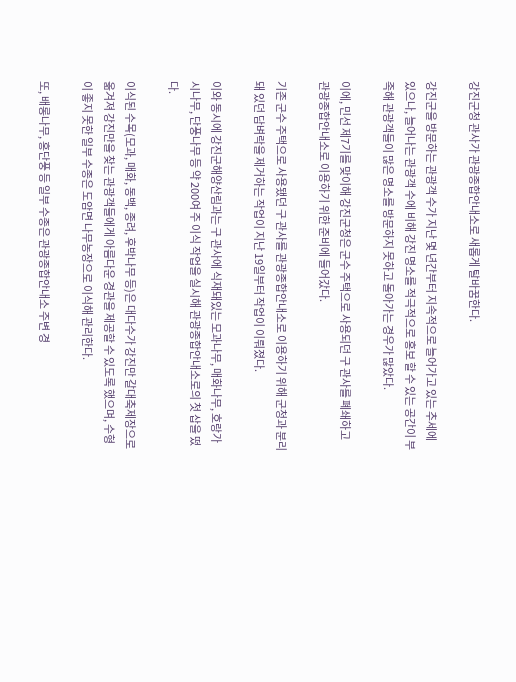강진군청 관사가 관광종합안내소로 새롭게 탈바꿈한다.

강진군을 방문하는 관광객 수가 지난 몇 년간부터 지속적으로 늘어가고 있는 추세에 있으나, 늘어나는 관광객 수에 비해 강진 명소를 적극적으로 홍보 할 수 있는 공간이 부족해 관광객들이 많은 명소를 방문하지 못하고 돌아가는 경우가 많았다.

이에, 민선 제7기를 맞이해 강진군청은 군수 주택으로 사용되던 구 관사를 폐쇄하고 관광종합안내소로 이용하기 위한 준비에 들어갔다.

기존 군수 주택으로 사용됐던 구 관사를 관광종합안내소로 이용하기 위해 군청과 분리돼 있던 담벼락을 제거하는 작업이 지난 19일부터 작업이 이뤄졌다.

이와 동시에 강진군해양산림과는 구 관사에 식재돼있는 모과나무, 매화나무, 호랑가시나무, 단풍나무 등 약 200여 주 이식 작업을 실시해 관광종합안내소로의 첫 삽을 떴다.

이식된 수목(모과, 매화, 동백, 종려, 후박나무 등)은 대다수가 강진만 갈대축제장으로 옮겨져 강진만을 찾는 관광객들에게 아름다운 경관을 제공할 수 있도록 했으며, 수형이 좋지 못한 일부 수종은 도암면 나무농장으로 이식해 관리한다.

또, 배롱나무, 홍단풍 등 일부 수종은 관광종합안내소 주변 경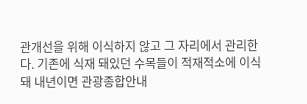관개선을 위해 이식하지 않고 그 자리에서 관리한다. 기존에 식재 돼있던 수목들이 적재적소에 이식돼 내년이면 관광종합안내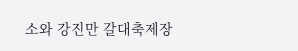소와 강진만 갈대축제장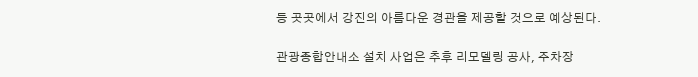등 곳곳에서 강진의 아름다운 경관을 제공할 것으로 예상된다.

관광종합안내소 설치 사업은 추후 리모델링 공사, 주차장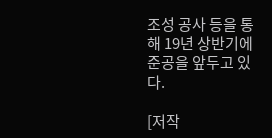조성 공사 등을 통해 19년 상반기에 준공을 앞두고 있다.

[저작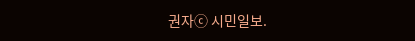권자ⓒ 시민일보.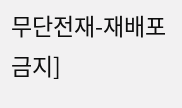무단전재-재배포 금지]